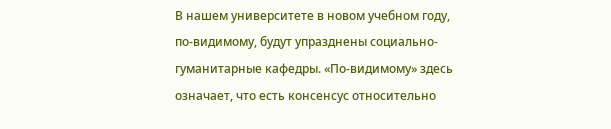В нашем университете в новом учебном году, по-видимому, будут упразднены социально-гуманитарные кафедры. «По-видимому» здесь означает, что есть консенсус относительно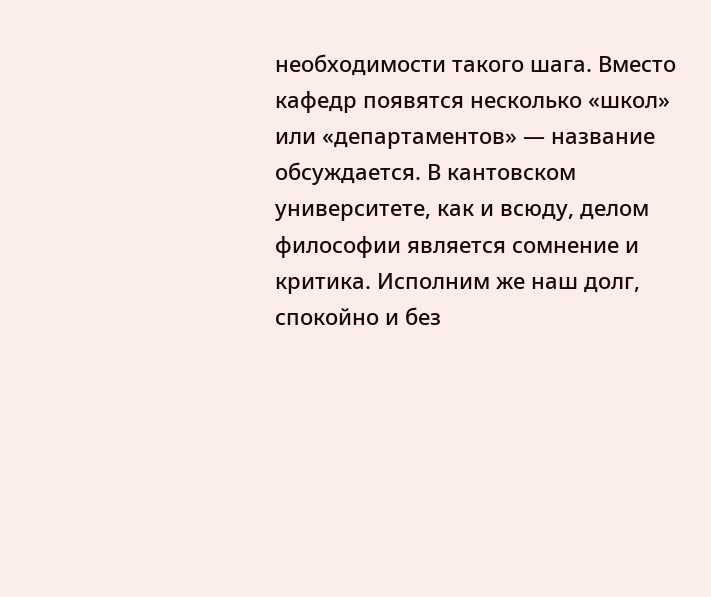необходимости такого шага. Вместо кафедр появятся несколько «школ» или «департаментов» — название обсуждается. В кантовском университете, как и всюду, делом философии является сомнение и критика. Исполним же наш долг, спокойно и без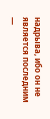надрыва, ибо он не является последним —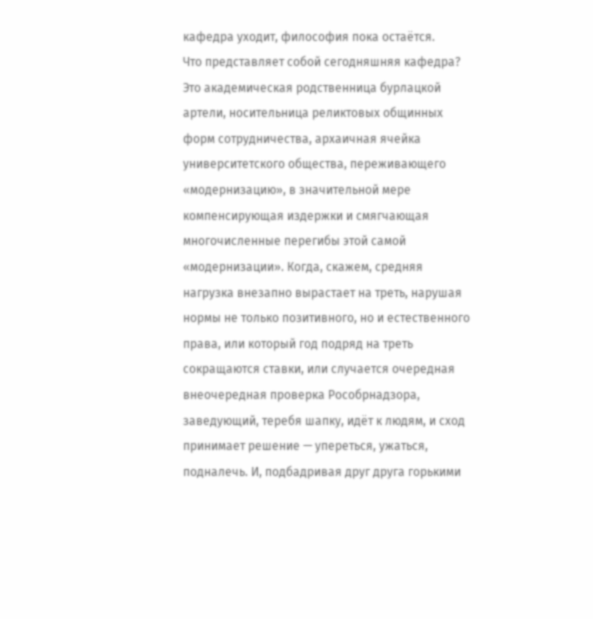кафедра уходит, философия пока остаётся.
Что представляет собой сегодняшняя кафедра? Это академическая родственница бурлацкой артели, носительница реликтовых общинных форм сотрудничества, архаичная ячейка университетского общества, переживающего «модернизацию», в значительной мере компенсирующая издержки и смягчающая многочисленные перегибы этой самой «модернизации». Когда, скажем, средняя нагрузка внезапно вырастает на треть, нарушая нормы не только позитивного, но и естественного права, или который год подряд на треть сокращаются ставки, или случается очередная внеочередная проверка Рособрнадзора, заведующий, теребя шапку, идёт к людям, и сход принимает решение — упереться, ужаться, подналечь. И, подбадривая друг друга горькими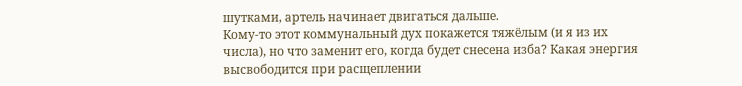шутками, артель начинает двигаться дальше.
Кому-то этот коммунальный дух покажется тяжёлым (и я из их числа), но что заменит его, когда будет снесена изба? Какая энергия высвободится при расщеплении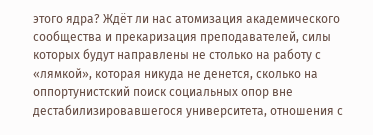этого ядра? Ждёт ли нас атомизация академического сообщества и прекаризация преподавателей, силы которых будут направлены не столько на работу с «лямкой», которая никуда не денется, сколько на оппортунистский поиск социальных опор вне дестабилизировавшегося университета, отношения с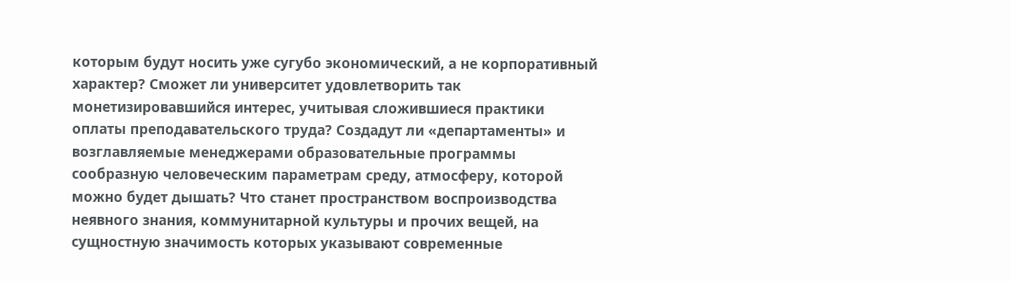которым будут носить уже сугубо экономический, а не корпоративный характер? Сможет ли университет удовлетворить так монетизировавшийся интерес, учитывая сложившиеся практики оплаты преподавательского труда? Создадут ли «департаменты» и возглавляемые менеджерами образовательные программы сообразную человеческим параметрам среду, атмосферу, которой можно будет дышать? Что станет пространством воспроизводства неявного знания, коммунитарной культуры и прочих вещей, на сущностную значимость которых указывают современные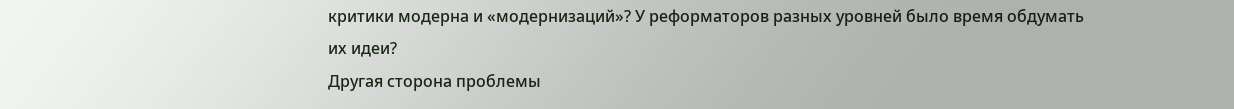критики модерна и «модернизаций»? У реформаторов разных уровней было время обдумать их идеи?
Другая сторона проблемы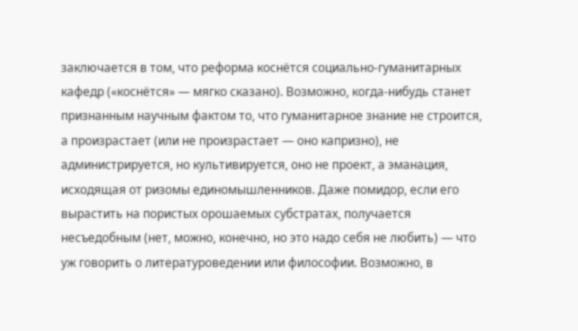заключается в том, что реформа коснётся социально-гуманитарных кафедр («коснётся» — мягко сказано). Возможно, когда-нибудь станет признанным научным фактом то, что гуманитарное знание не строится, а произрастает (или не произрастает — оно капризно), не администрируется, но культивируется, оно не проект, а эманация, исходящая от ризомы единомышленников. Даже помидор, если его вырастить на пористых орошаемых субстратах, получается несъедобным (нет, можно, конечно, но это надо себя не любить) — что уж говорить о литературоведении или философии. Возможно, в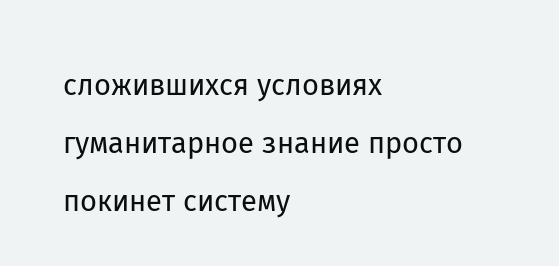сложившихся условиях гуманитарное знание просто покинет систему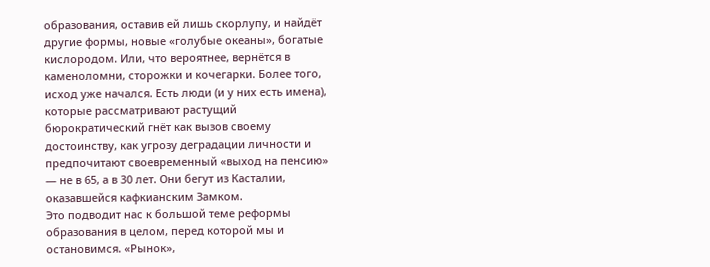образования, оставив ей лишь скорлупу, и найдёт другие формы, новые «голубые океаны», богатые кислородом. Или, что вероятнее, вернётся в каменоломни, сторожки и кочегарки. Более того, исход уже начался. Есть люди (и у них есть имена), которые рассматривают растущий бюрократический гнёт как вызов своему достоинству, как угрозу деградации личности и предпочитают своевременный «выход на пенсию» — не в 65, а в 30 лет. Они бегут из Касталии, оказавшейся кафкианским Замком.
Это подводит нас к большой теме реформы образования в целом, перед которой мы и остановимся. «Рынок»,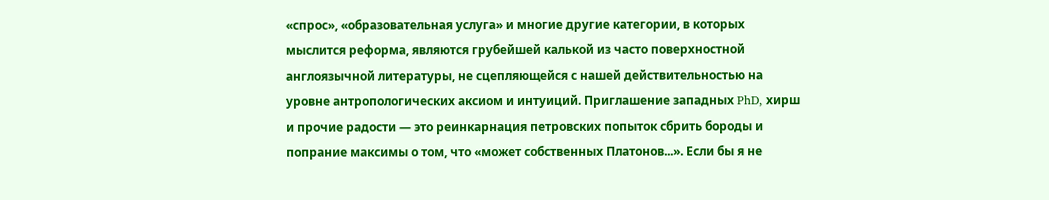«спрос», «образовательная услуга» и многие другие категории, в которых мыслится реформа, являются грубейшей калькой из часто поверхностной англоязычной литературы, не сцепляющейся с нашей действительностью на уровне антропологических аксиом и интуиций. Приглашение западных PhD, хирш и прочие радости — это реинкарнация петровских попыток сбрить бороды и попрание максимы о том, что «может собственных Платонов...». Если бы я не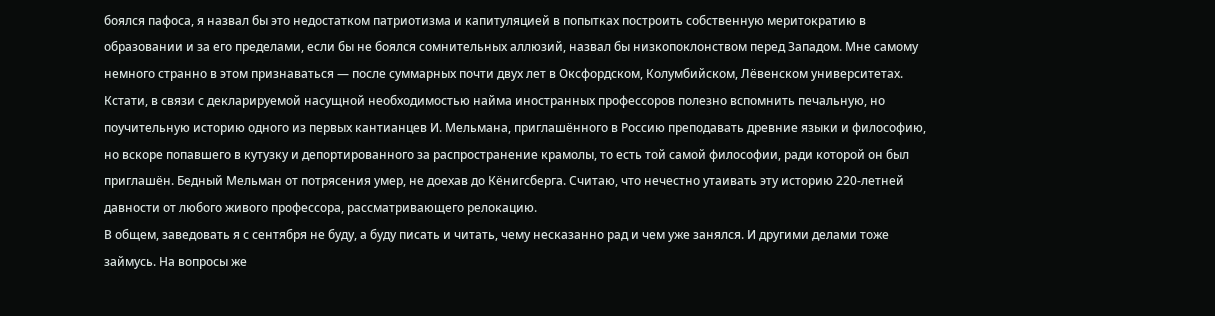боялся пафоса, я назвал бы это недостатком патриотизма и капитуляцией в попытках построить собственную меритократию в образовании и за его пределами, если бы не боялся сомнительных аллюзий, назвал бы низкопоклонством перед Западом. Мне самому немного странно в этом признаваться — после суммарных почти двух лет в Оксфордском, Колумбийском, Лёвенском университетах.
Кстати, в связи с декларируемой насущной необходимостью найма иностранных профессоров полезно вспомнить печальную, но поучительную историю одного из первых кантианцев И. Мельмана, приглашённого в Россию преподавать древние языки и философию, но вскоре попавшего в кутузку и депортированного за распространение крамолы, то есть той самой философии, ради которой он был приглашён. Бедный Мельман от потрясения умер, не доехав до Кёнигсберга. Считаю, что нечестно утаивать эту историю 220-летней давности от любого живого профессора, рассматривающего релокацию.
В общем, заведовать я с сентября не буду, а буду писать и читать, чему несказанно рад и чем уже занялся. И другими делами тоже займусь. На вопросы же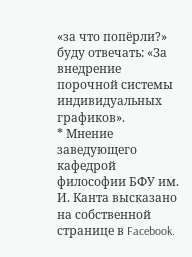«за что попёрли?» буду отвечать: «За внедрение порочной системы индивидуальных графиков».
* Мнение заведующего кафедрой философии БФУ им. И. Канта высказано на собственной странице в Facebook.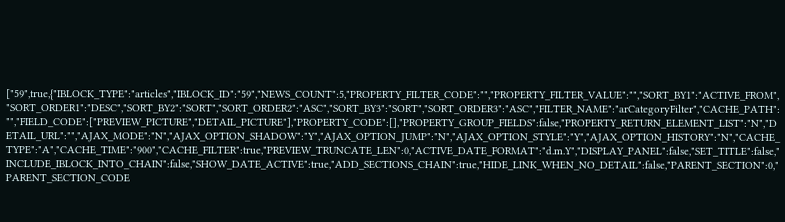["59",true,{"IBLOCK_TYPE":"articles","IBLOCK_ID":"59","NEWS_COUNT":5,"PROPERTY_FILTER_CODE":"","PROPERTY_FILTER_VALUE":"","SORT_BY1":"ACTIVE_FROM","SORT_ORDER1":"DESC","SORT_BY2":"SORT","SORT_ORDER2":"ASC","SORT_BY3":"SORT","SORT_ORDER3":"ASC","FILTER_NAME":"arCategoryFilter","CACHE_PATH":"","FIELD_CODE":["PREVIEW_PICTURE","DETAIL_PICTURE"],"PROPERTY_CODE":[],"PROPERTY_GROUP_FIELDS":false,"PROPERTY_RETURN_ELEMENT_LIST":"N","DETAIL_URL":"","AJAX_MODE":"N","AJAX_OPTION_SHADOW":"Y","AJAX_OPTION_JUMP":"N","AJAX_OPTION_STYLE":"Y","AJAX_OPTION_HISTORY":"N","CACHE_TYPE":"A","CACHE_TIME":"900","CACHE_FILTER":true,"PREVIEW_TRUNCATE_LEN":0,"ACTIVE_DATE_FORMAT":"d.m.Y","DISPLAY_PANEL":false,"SET_TITLE":false,"INCLUDE_IBLOCK_INTO_CHAIN":false,"SHOW_DATE_ACTIVE":true,"ADD_SECTIONS_CHAIN":true,"HIDE_LINK_WHEN_NO_DETAIL":false,"PARENT_SECTION":0,"PARENT_SECTION_CODE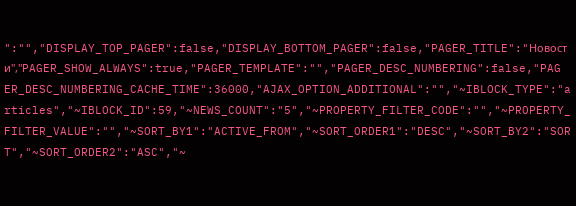":"","DISPLAY_TOP_PAGER":false,"DISPLAY_BOTTOM_PAGER":false,"PAGER_TITLE":"Новости","PAGER_SHOW_ALWAYS":true,"PAGER_TEMPLATE":"","PAGER_DESC_NUMBERING":false,"PAGER_DESC_NUMBERING_CACHE_TIME":36000,"AJAX_OPTION_ADDITIONAL":"","~IBLOCK_TYPE":"articles","~IBLOCK_ID":59,"~NEWS_COUNT":"5","~PROPERTY_FILTER_CODE":"","~PROPERTY_FILTER_VALUE":"","~SORT_BY1":"ACTIVE_FROM","~SORT_ORDER1":"DESC","~SORT_BY2":"SORT","~SORT_ORDER2":"ASC","~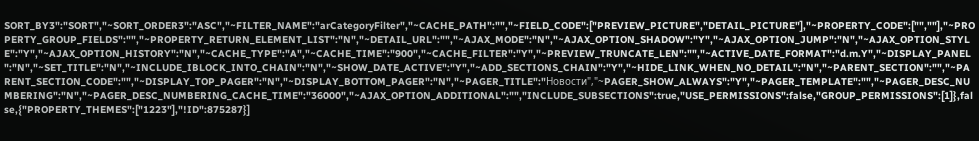SORT_BY3":"SORT","~SORT_ORDER3":"ASC","~FILTER_NAME":"arCategoryFilter","~CACHE_PATH":"","~FIELD_CODE":["PREVIEW_PICTURE","DETAIL_PICTURE"],"~PROPERTY_CODE":["",""],"~PROPERTY_GROUP_FIELDS":"","~PROPERTY_RETURN_ELEMENT_LIST":"N","~DETAIL_URL":"","~AJAX_MODE":"N","~AJAX_OPTION_SHADOW":"Y","~AJAX_OPTION_JUMP":"N","~AJAX_OPTION_STYLE":"Y","~AJAX_OPTION_HISTORY":"N","~CACHE_TYPE":"A","~CACHE_TIME":"900","~CACHE_FILTER":"Y","~PREVIEW_TRUNCATE_LEN":"","~ACTIVE_DATE_FORMAT":"d.m.Y","~DISPLAY_PANEL":"N","~SET_TITLE":"N","~INCLUDE_IBLOCK_INTO_CHAIN":"N","~SHOW_DATE_ACTIVE":"Y","~ADD_SECTIONS_CHAIN":"Y","~HIDE_LINK_WHEN_NO_DETAIL":"N","~PARENT_SECTION":"","~PARENT_SECTION_CODE":"","~DISPLAY_TOP_PAGER":"N","~DISPLAY_BOTTOM_PAGER":"N","~PAGER_TITLE":"Новости","~PAGER_SHOW_ALWAYS":"Y","~PAGER_TEMPLATE":"","~PAGER_DESC_NUMBERING":"N","~PAGER_DESC_NUMBERING_CACHE_TIME":"36000","~AJAX_OPTION_ADDITIONAL":"","INCLUDE_SUBSECTIONS":true,"USE_PERMISSIONS":false,"GROUP_PERMISSIONS":[1]},false,{"PROPERTY_THEMES":["1223"],"!ID":875287}]